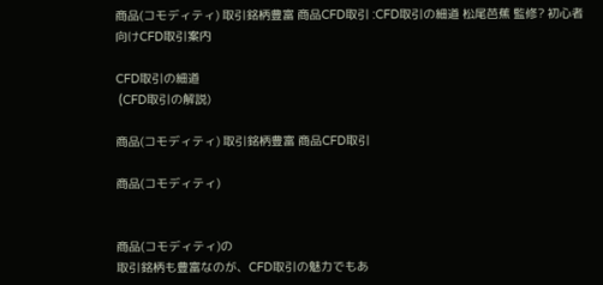商品(コモディティ) 取引銘柄豊富 商品CFD取引 :CFD取引の細道 松尾芭蕉 監修? 初心者向けCFD取引案内

CFD取引の細道
 (CFD取引の解説)

商品(コモディティ) 取引銘柄豊富 商品CFD取引

商品(コモディティ)


商品(コモディティ)の
取引銘柄も豊富なのが、CFD取引の魅力でもあ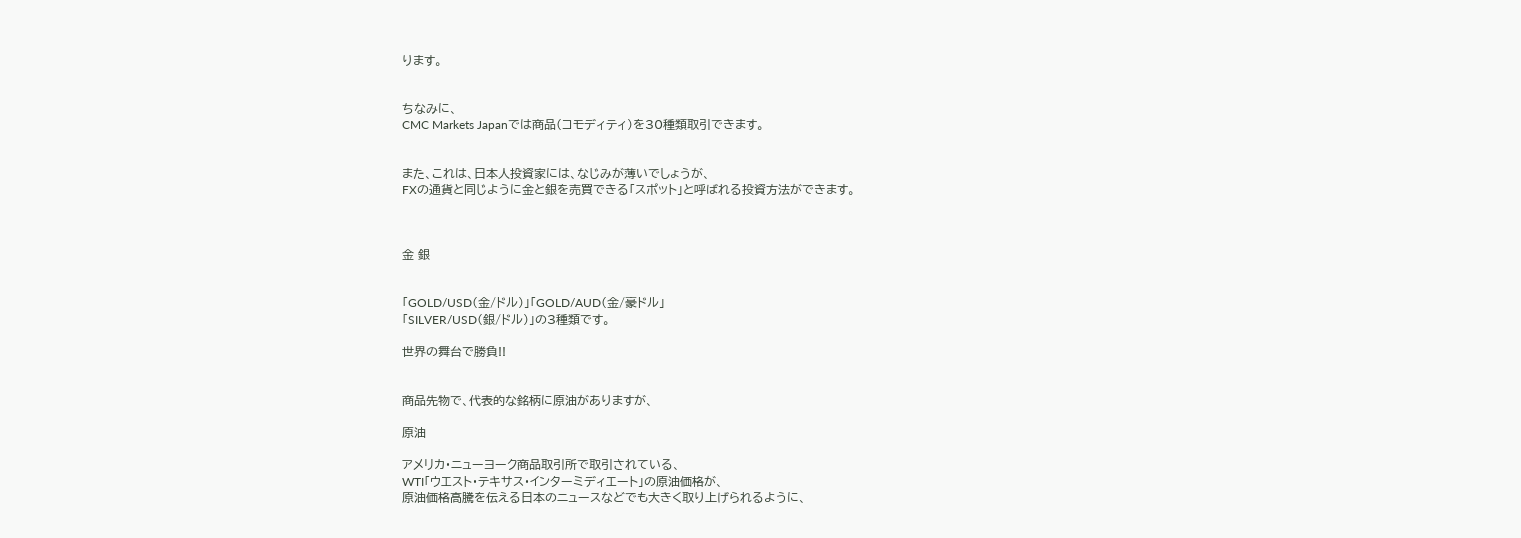ります。


ちなみに、
CMC Markets Japanでは商品(コモディティ)を30種類取引できます。


また、これは、日本人投資家には、なじみが薄いでしょうが、
FXの通貨と同じように金と銀を売買できる「スポット」と呼ばれる投資方法ができます。



金 銀


「GOLD/USD(金/ドル)」「GOLD/AUD(金/豪ドル」
「SILVER/USD(銀/ドル)」の3種類です。

世界の舞台で勝負!!


商品先物で、代表的な銘柄に原油がありますが、

原油

アメリカ・ニューヨーク商品取引所で取引されている、
WTI「ウエスト・テキサス・インターミディエート」の原油価格が、
原油価格高騰を伝える日本のニュースなどでも大きく取り上げられるように、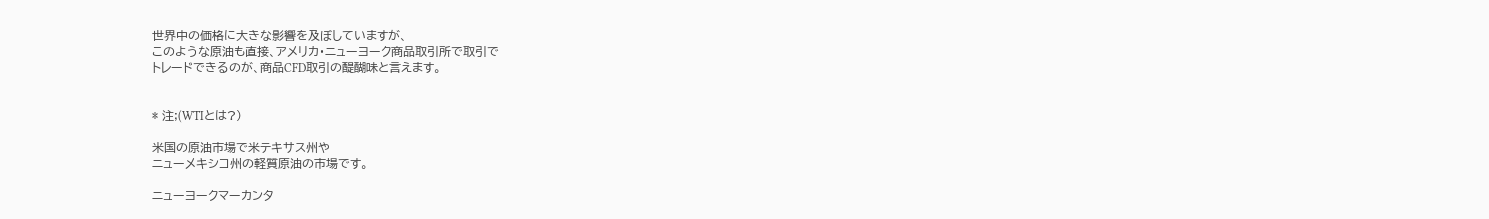世界中の価格に大きな影響を及ぼしていますが、
このような原油も直接、アメリカ・ニューヨーク商品取引所で取引で
トレードできるのが、商品CFD取引の醍醐味と言えます。


* 注;(WTIとは?)

米国の原油市場で米テキサス州や
ニューメキシコ州の軽質原油の市場です。

ニューヨークマーカンタ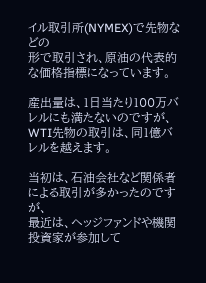イル取引所(NYMEX)で先物などの
形で取引され、原油の代表的な価格指標になっています。

産出量は、1日当たり100万バレルにも満たないのですが、
WTI先物の取引は、同1億バレルを越えます。

当初は、石油会社など関係者による取引が多かったのですが、
最近は、ヘッジファンドや機関投資家が参加して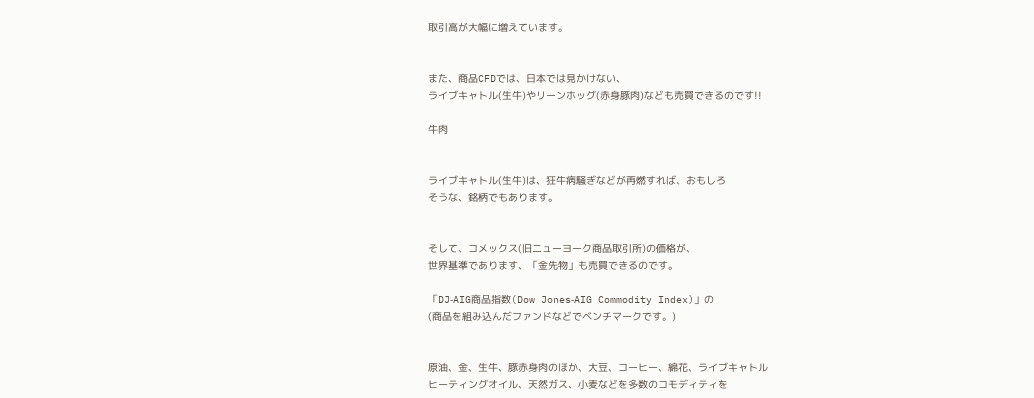取引高が大幅に増えています。


また、商品CFDでは、日本では見かけない、
ライブキャトル(生牛)やリーンホッグ(赤身豚肉)なども売買できるのです!!

牛肉


ライブキャトル(生牛)は、狂牛病騒ぎなどが再燃すれば、おもしろ
そうな、銘柄でもあります。


そして、コメックス(旧ニューヨーク商品取引所)の価格が、
世界基準であります、「金先物」も売買できるのです。

「DJ‐AIG商品指数(Dow Jones‐AIG Commodity Index)」の
(商品を組み込んだファンドなどでベンチマークです。)


原油、金、生牛、豚赤身肉のほか、大豆、コーヒー、綿花、ライブキャトル
ヒーティングオイル、天然ガス、小麦などを多数のコモディティを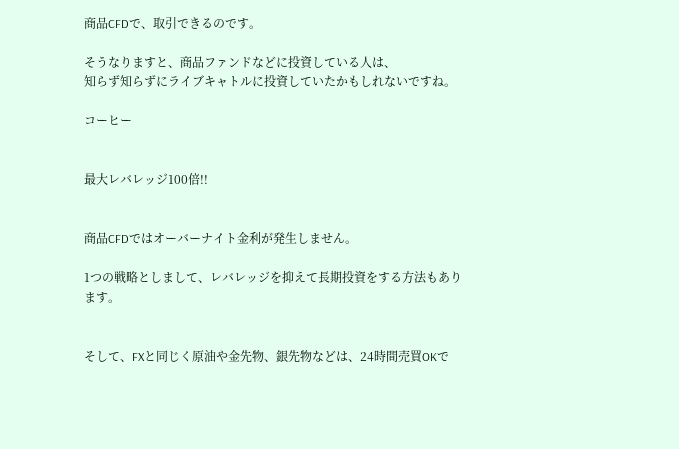商品CFDで、取引できるのです。

そうなりますと、商品ファンドなどに投資している人は、
知らず知らずにライブキャトルに投資していたかもしれないですね。

コーヒー


最大レバレッジ100倍!!


商品CFDではオーバーナイト金利が発生しません。

1つの戦略としまして、レバレッジを抑えて長期投資をする方法もあります。


そして、FXと同じく原油や金先物、銀先物などは、24時間売買OKで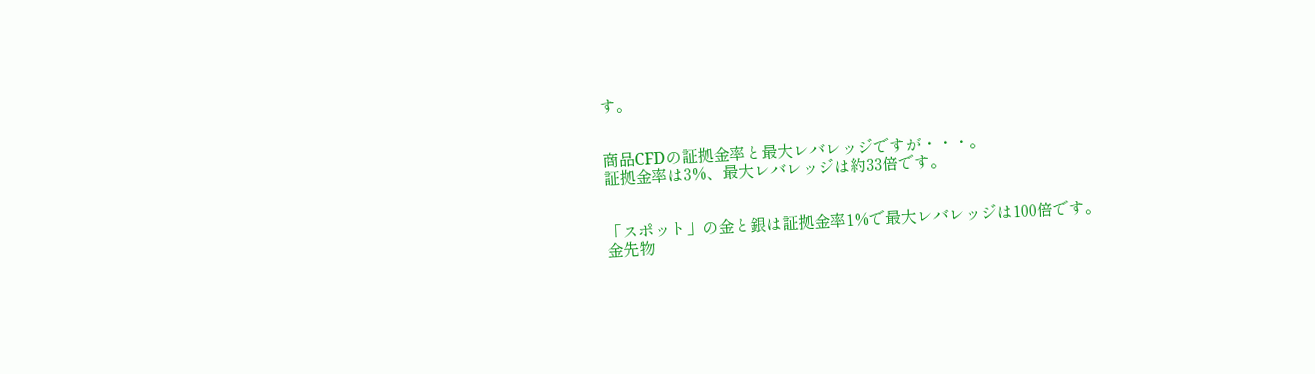す。


商品CFDの証拠金率と最大レバレッジですが・・・。
証拠金率は3%、最大レバレッジは約33倍です。


「スポット」の金と銀は証拠金率1%で最大レバレッジは100倍です。
金先物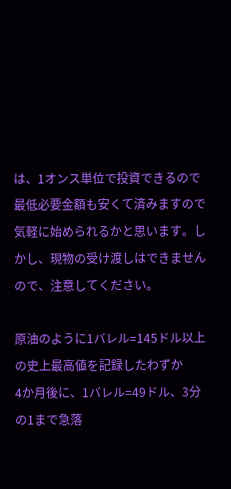は、1オンス単位で投資できるので最低必要金額も安くて済みますので
気軽に始められるかと思います。しかし、現物の受け渡しはできませんので、注意してください。

原油のように1バレル=145ドル以上の史上最高値を記録したわずか
4か月後に、1バレル=49ドル、3分の1まで急落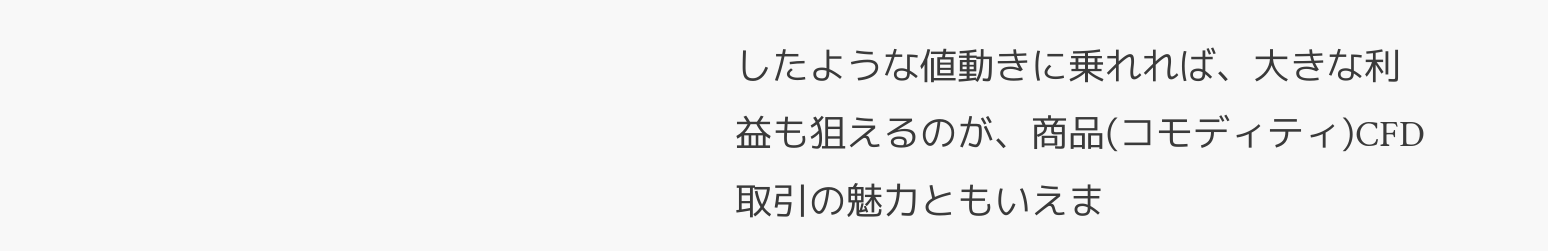したような値動きに乗れれば、大きな利益も狙えるのが、商品(コモディティ)CFD取引の魅力ともいえま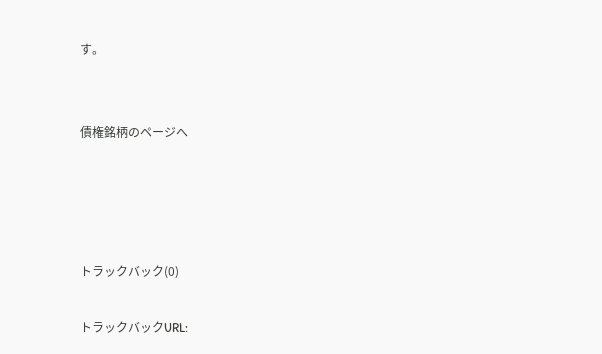す。


債権銘柄のページへ




トラックバック(0)

トラックバックURL: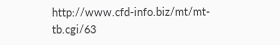http://www.cfd-info.biz/mt/mt-tb.cgi/63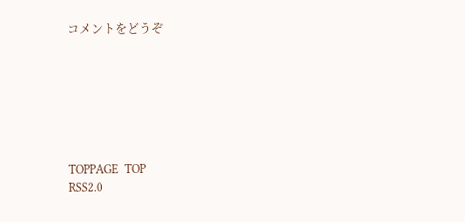コメントをどうぞ







TOPPAGE  TOP
RSS2.0